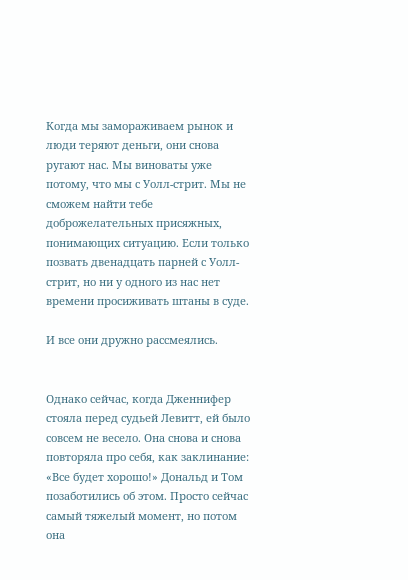Когда мы замораживаем рынок и люди теряют деньги, они снова ругают нас. Мы виноваты уже потому, что мы с Уолл-стрит. Мы не сможем найти тебе доброжелательных присяжных, понимающих ситуацию. Если только позвать двенадцать парней с Уолл-стрит, но ни у одного из нас нет времени просиживать штаны в суде.

И все они дружно рассмеялись.


Однако сейчас, когда Дженнифер стояла перед судьей Левитт, ей было совсем не весело. Она снова и снова повторяла про себя, как заклинание: «Все будет хорошо!» Дональд и Том позаботились об этом. Просто сейчас самый тяжелый момент, но потом она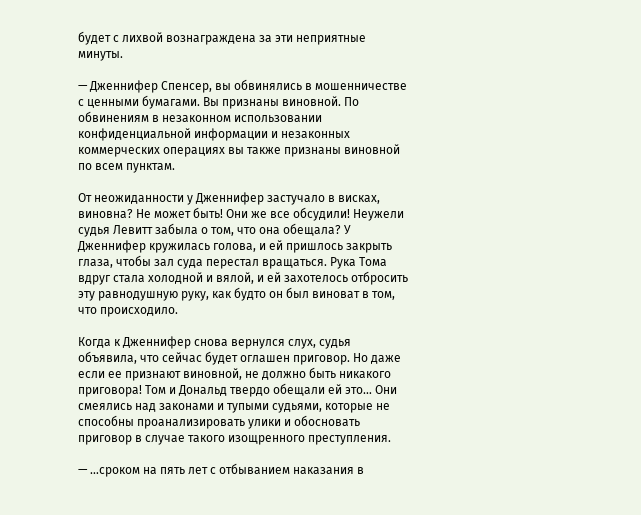будет с лихвой вознаграждена за эти неприятные минуты.

— Дженнифер Спенсер, вы обвинялись в мошенничестве с ценными бумагами. Вы признаны виновной. По обвинениям в незаконном использовании конфиденциальной информации и незаконных коммерческих операциях вы также признаны виновной по всем пунктам.

От неожиданности у Дженнифер застучало в висках, виновна? Не может быть! Они же все обсудили! Неужели судья Левитт забыла о том, что она обещала? У Дженнифер кружилась голова, и ей пришлось закрыть глаза, чтобы зал суда перестал вращаться. Рука Тома вдруг стала холодной и вялой, и ей захотелось отбросить эту равнодушную руку, как будто он был виноват в том, что происходило.

Когда к Дженнифер снова вернулся слух, судья объявила, что сейчас будет оглашен приговор. Но даже если ее признают виновной, не должно быть никакого приговора! Том и Дональд твердо обещали ей это… Они смеялись над законами и тупыми судьями, которые не способны проанализировать улики и обосновать приговор в случае такого изощренного преступления.

— …сроком на пять лет с отбыванием наказания в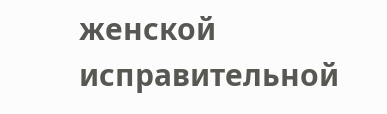женской исправительной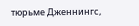тюрьме Дженнингс,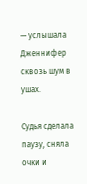— услышала Дженнифер сквозь шум в ушах.

Судья сделала паузу, сняла очки и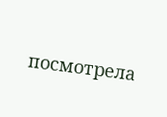посмотрела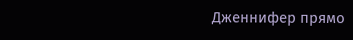Дженнифер прямо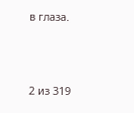в глаза.



2 из 319